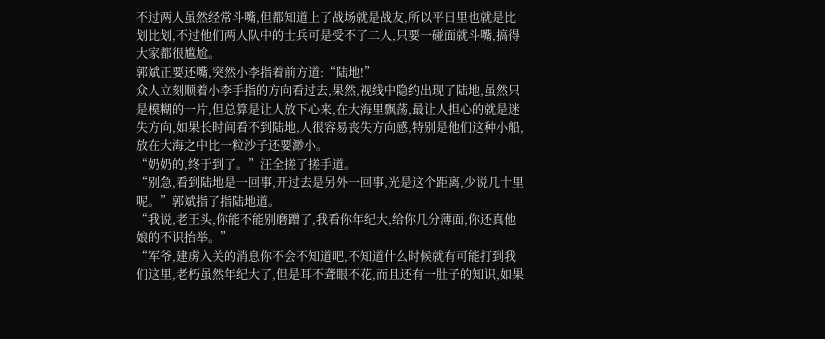不过两人虽然经常斗嘴,但都知道上了战场就是战友,所以平日里也就是比划比划,不过他们两人队中的士兵可是受不了二人,只要一碰面就斗嘴,搞得大家都很尴尬。
郭斌正要还嘴,突然小李指着前方道:“陆地!”
众人立刻顺着小李手指的方向看过去,果然,视线中隐约出现了陆地,虽然只是模糊的一片,但总算是让人放下心来,在大海里飘荡,最让人担心的就是迷失方向,如果长时间看不到陆地,人很容易丧失方向感,特别是他们这种小船,放在大海之中比一粒沙子还要渺小。
“奶奶的,终于到了。”汪全搓了搓手道。
“别急,看到陆地是一回事,开过去是另外一回事,光是这个距离,少说几十里呢。”郭斌指了指陆地道。
“我说,老王头,你能不能别磨蹭了,我看你年纪大,给你几分薄面,你还真他娘的不识抬举。”
“军爷,建虏入关的消息你不会不知道吧,不知道什么时候就有可能打到我们这里,老朽虽然年纪大了,但是耳不聋眼不花,而且还有一肚子的知识,如果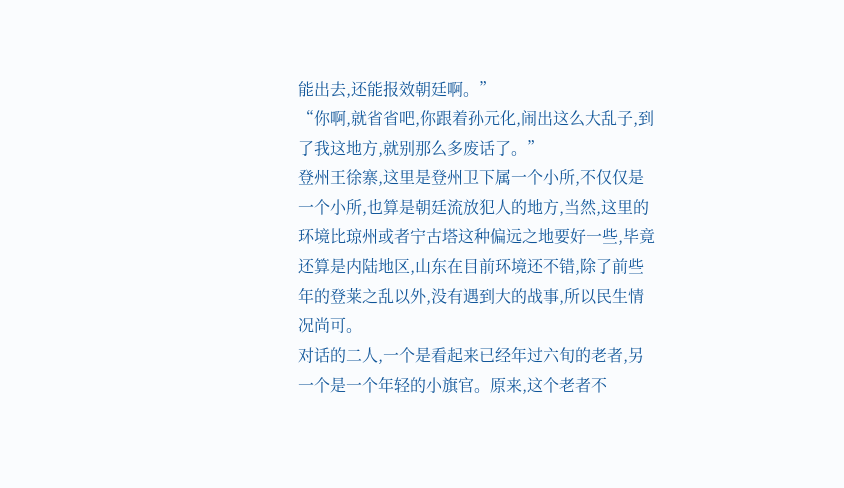能出去,还能报效朝廷啊。”
“你啊,就省省吧,你跟着孙元化,闹出这么大乱子,到了我这地方,就别那么多废话了。”
登州王徐寨,这里是登州卫下属一个小所,不仅仅是一个小所,也算是朝廷流放犯人的地方,当然,这里的环境比琼州或者宁古塔这种偏远之地要好一些,毕竟还算是内陆地区,山东在目前环境还不错,除了前些年的登莱之乱以外,没有遇到大的战事,所以民生情况尚可。
对话的二人,一个是看起来已经年过六旬的老者,另一个是一个年轻的小旗官。原来,这个老者不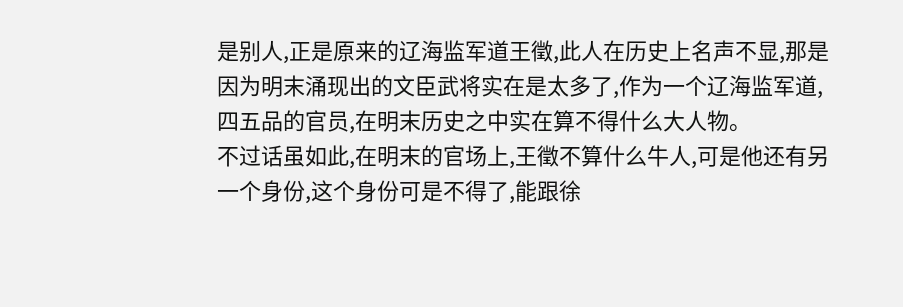是别人,正是原来的辽海监军道王徵,此人在历史上名声不显,那是因为明末涌现出的文臣武将实在是太多了,作为一个辽海监军道,四五品的官员,在明末历史之中实在算不得什么大人物。
不过话虽如此,在明末的官场上,王徵不算什么牛人,可是他还有另一个身份,这个身份可是不得了,能跟徐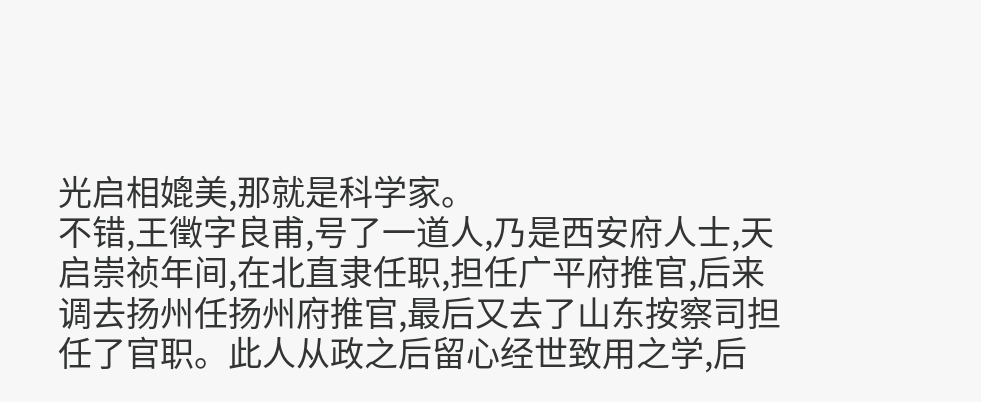光启相媲美,那就是科学家。
不错,王徵字良甫,号了一道人,乃是西安府人士,天启崇祯年间,在北直隶任职,担任广平府推官,后来调去扬州任扬州府推官,最后又去了山东按察司担任了官职。此人从政之后留心经世致用之学,后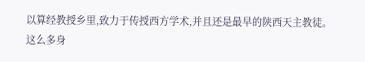以算经教授乡里,致力于传授西方学术,并且还是最早的陕西天主教徒。
这么多身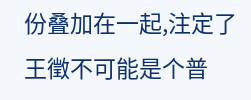份叠加在一起,注定了王徵不可能是个普